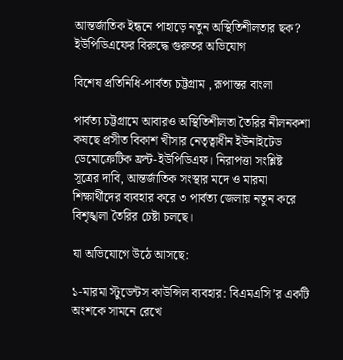আন্তর্জাতিক ইন্ধনে পাহাড়ে নতুন অস্থিতিশীলতার ছক? ইউপিডিএফের বিরুদ্ধে গুরুতর অভিযোগ

বিশেষ প্রতিনিধি-পার্বত্য চট্টগ্রাম , রূপান্তর বাংলা

পার্বত্য চট্টগ্রামে আবারও অস্থিতিশীলতা তৈরির নীলনকশা কষছে প্রসীত বিকাশ খীসার নেতৃত্বাধীন ইউনাইটেড ডেমোক্রেটিক ফ্রন্ট-ইউপিডিএফ। নিরাপত্তা সংশ্লিষ্ট সূত্রের দাবি, আন্তর্জাতিক সংস্থার মদে ও মারমা শিক্ষার্থীদের ব্যবহার করে ৩ পার্বত্য জেলায় নতুন করে বিশৃঙ্খলা তৈরির চেষ্টা চলছে।

যা অভিযোগে উঠে আসছে:

১-মারমা স্টুডেন্টস কাউন্সিল ব্যবহার: বিএমএসি’র একটি অংশকে সামনে রেখে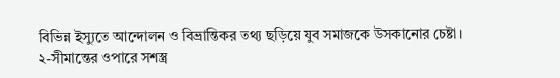বিভিন্ন ইস্যুতে আন্দোলন ও বিভ্রান্তিকর তথ্য ছড়িয়ে যুব সমাজকে উসকানোর চেষ্টা।
২-সীমান্তের ওপারে সশস্ত্র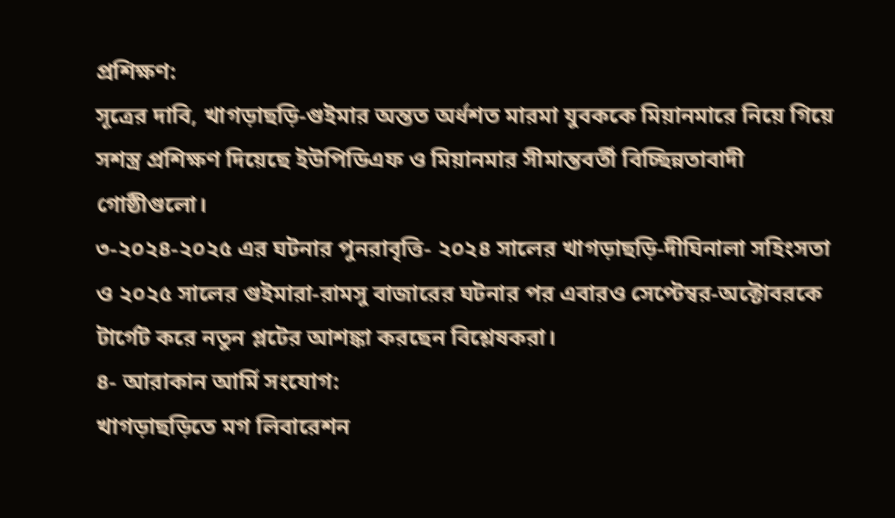প্রশিক্ষণ:
সূত্রের দাবি, খাগড়াছড়ি-গুইমার অন্তত অর্ধশত মারমা যুবককে মিয়ানমারে নিয়ে গিয়ে সশস্ত্র প্রশিক্ষণ দিয়েছে ইউপিডিএফ ও মিয়ানমার সীমান্তবর্তী বিচ্ছিন্নতাবাদী গোষ্ঠীগুলো।
৩-২০২৪-২০২৫ এর ঘটনার পুনরাবৃত্তি- ২০২৪ সালের খাগড়াছড়ি-দীঘিনালা সহিংসতা ও ২০২৫ সালের গুইমারা-রামসু বাজারের ঘটনার পর এবারও সেপ্টেম্বর-অক্টোবরকে টার্গেট করে নতুন প্লটের আশঙ্কা করছেন বিশ্লেষকরা।
৪- আরাকান আর্মি সংযোগ:
খাগড়াছড়িতে মগ লিবারেশন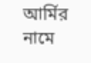আর্মির নামে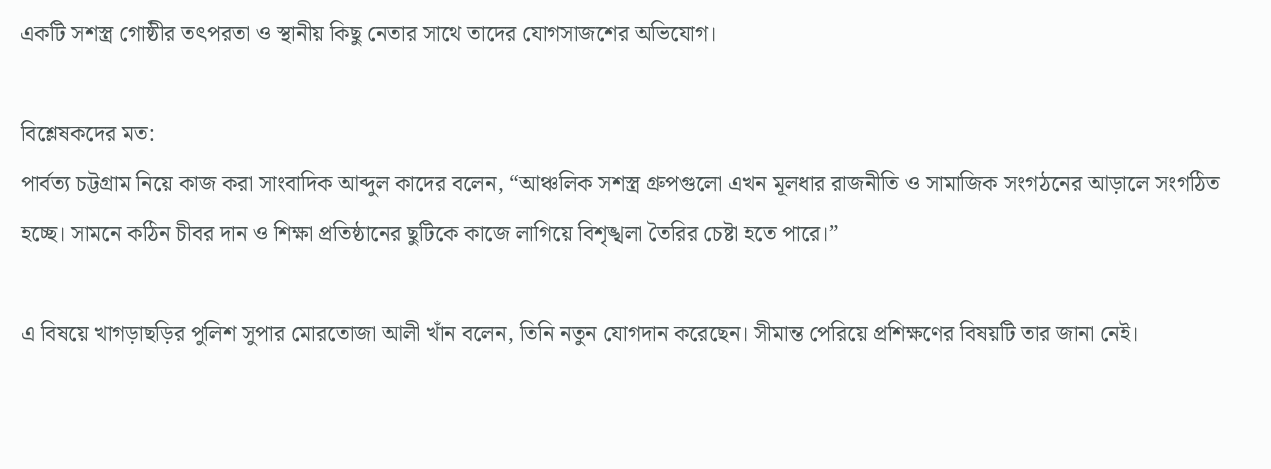একটি সশস্ত্র গোষ্ঠীর তৎপরতা ও স্থানীয় কিছু নেতার সাথে তাদের যোগসাজশের অভিযোগ।

বিশ্লেষকদের মত:
পার্বত্য চট্টগ্রাম নিয়ে কাজ করা সাংবাদিক আব্দুল কাদের বলেন, “আঞ্চলিক সশস্ত্র গ্রুপগুলো এখন মূলধার রাজনীতি ও সামাজিক সংগঠনের আড়ালে সংগঠিত হচ্ছে। সামনে কঠিন চীবর দান ও শিক্ষা প্রতিষ্ঠানের ছুটিকে কাজে লাগিয়ে বিশৃঙ্খলা তৈরির চেষ্টা হতে পারে।”

এ বিষয়ে খাগড়াছড়ির পুলিশ সুপার মোরতোজা আলী খাঁন বলেন, তিনি নতুন যোগদান করেছেন। সীমান্ত পেরিয়ে প্রশিক্ষণের বিষয়টি তার জানা নেই।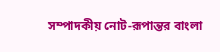সম্পাদকীয় নোট-রূপান্তর বাংলা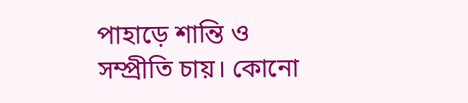পাহাড়ে শান্তি ও সম্প্রীতি চায়। কোনো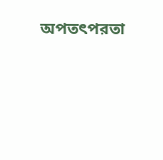অপতৎপরতা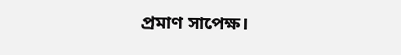প্রমাণ সাপেক্ষ।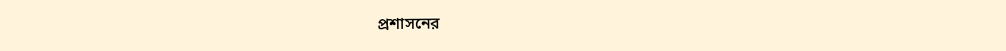প্রশাসনের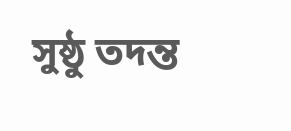সুষ্ঠু তদন্ত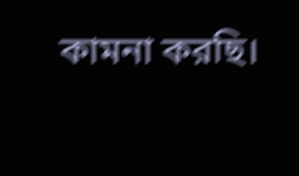কামনা করছি।